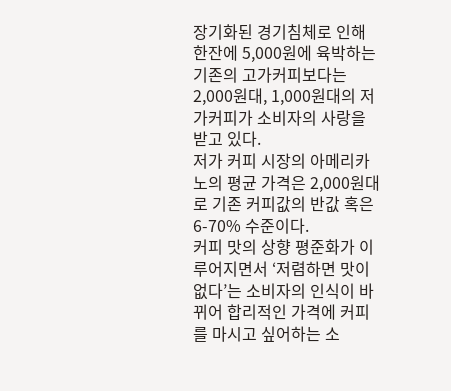장기화된 경기침체로 인해 한잔에 5,000원에 육박하는 기존의 고가커피보다는 2,000원대, 1,000원대의 저가커피가 소비자의 사랑을 받고 있다.
저가 커피 시장의 아메리카노의 평균 가격은 2,000원대로 기존 커피값의 반값 혹은 6-70% 수준이다.
커피 맛의 상향 평준화가 이루어지면서 ‘저렴하면 맛이 없다’는 소비자의 인식이 바뀌어 합리적인 가격에 커피를 마시고 싶어하는 소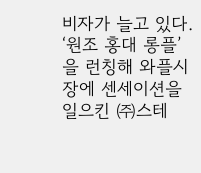비자가 늘고 있다.
‘원조 홍대 롱플’을 런칭해 와플시장에 센세이션을 일으킨 ㈜스테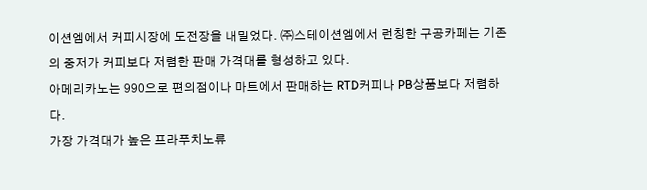이션엠에서 커피시장에 도전장을 내밀었다. ㈜스테이션엠에서 런칭한 구공카페는 기존의 중저가 커피보다 저렴한 판매 가격대를 형성하고 있다.
아메리카노는 990으로 편의점이나 마트에서 판매하는 RTD커피나 PB상품보다 저렴하다.
가장 가격대가 높은 프라푸치노류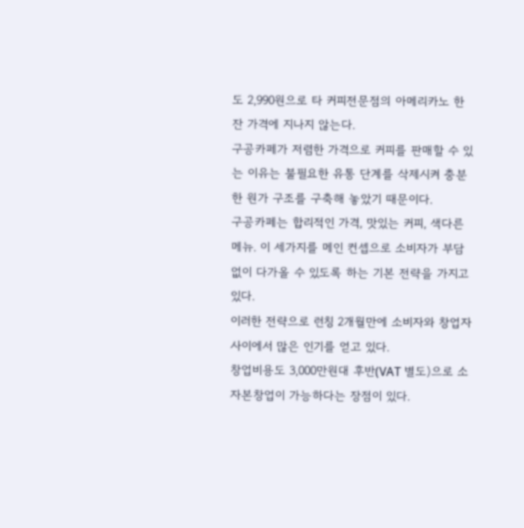도 2,990원으로 타 커피전문점의 아메리카노 한 잔 가격에 지나지 않는다.
구공카페가 저렴한 가격으로 커피를 판매할 수 있는 이유는 불필요한 유통 단계를 삭제시켜 충분한 원가 구조를 구축해 놓았기 때문이다.
구공카페는 합리적인 가격, 맛있는 커피, 색다른 메뉴. 이 세가지를 메인 컨셉으로 소비자가 부담 없이 다가올 수 있도록 하는 기본 전략을 가지고 있다.
이러한 전략으로 런칭 2개월만에 소비자와 창업자 사이에서 많은 인기를 얻고 있다.
창업비용도 3,000만원대 후반(VAT 별도)으로 소자본창업이 가능하다는 장점이 있다.